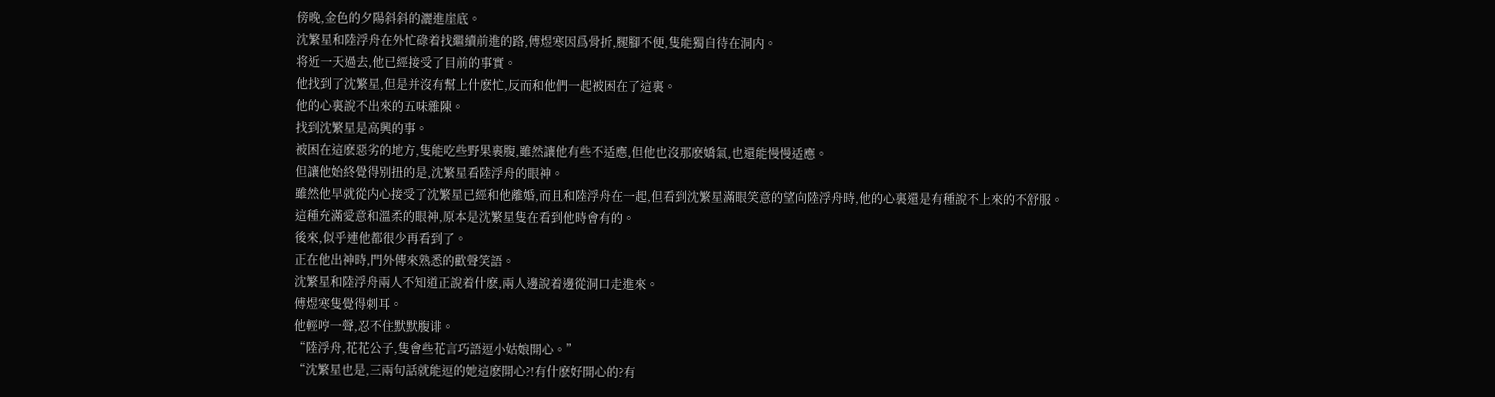傍晚,金色的夕陽斜斜的灑進崖底。
沈繁星和陸浮舟在外忙碌着找繼續前進的路,傅煜寒因爲骨折,腿腳不便,隻能獨自待在洞内。
将近一天過去,他已經接受了目前的事實。
他找到了沈繁星,但是并沒有幫上什麽忙,反而和他們一起被困在了這裏。
他的心裏說不出來的五味雜陳。
找到沈繁星是高興的事。
被困在這麽惡劣的地方,隻能吃些野果裹腹,雖然讓他有些不适應,但他也沒那麽嬌氣,也還能慢慢适應。
但讓他始終覺得别扭的是,沈繁星看陸浮舟的眼神。
雖然他早就從内心接受了沈繁星已經和他離婚,而且和陸浮舟在一起,但看到沈繁星滿眼笑意的望向陸浮舟時,他的心裏還是有種說不上來的不舒服。
這種充滿愛意和溫柔的眼神,原本是沈繁星隻在看到他時會有的。
後來,似乎連他都很少再看到了。
正在他出神時,門外傳來熟悉的歡聲笑語。
沈繁星和陸浮舟兩人不知道正說着什麽,兩人邊說着邊從洞口走進來。
傅煜寒隻覺得刺耳。
他輕哼一聲,忍不住默默腹诽。
“陸浮舟,花花公子,隻會些花言巧語逗小姑娘開心。”
“沈繁星也是,三兩句話就能逗的她這麽開心?!有什麽好開心的?有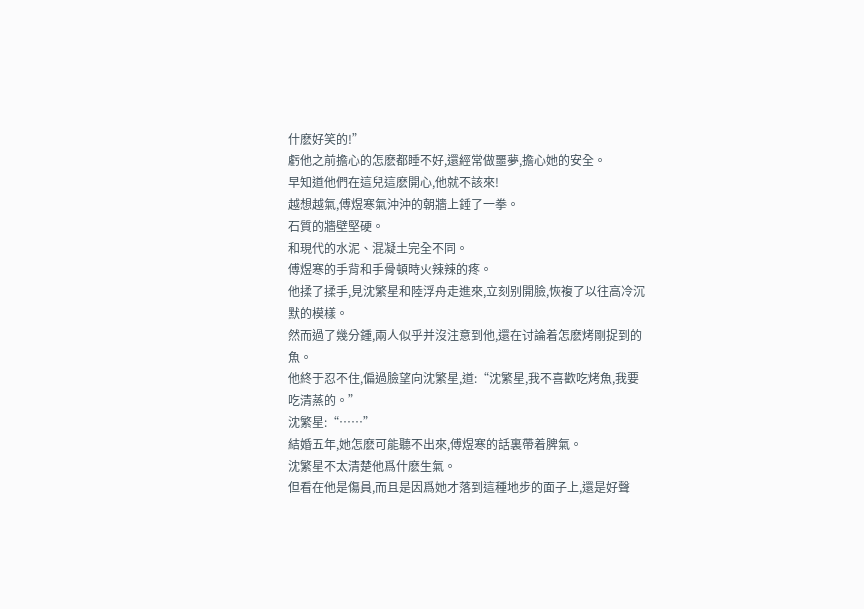什麽好笑的!”
虧他之前擔心的怎麽都睡不好,還經常做噩夢,擔心她的安全。
早知道他們在這兒這麽開心,他就不該來!
越想越氣,傅煜寒氣沖沖的朝牆上錘了一拳。
石質的牆壁堅硬。
和現代的水泥、混凝土完全不同。
傅煜寒的手背和手骨頓時火辣辣的疼。
他揉了揉手,見沈繁星和陸浮舟走進來,立刻别開臉,恢複了以往高冷沉默的模樣。
然而過了幾分鍾,兩人似乎并沒注意到他,還在讨論着怎麽烤剛捉到的魚。
他終于忍不住,偏過臉望向沈繁星,道:“沈繁星,我不喜歡吃烤魚,我要吃清蒸的。”
沈繁星:“……”
結婚五年,她怎麽可能聽不出來,傅煜寒的話裏帶着脾氣。
沈繁星不太清楚他爲什麽生氣。
但看在他是傷員,而且是因爲她才落到這種地步的面子上,還是好聲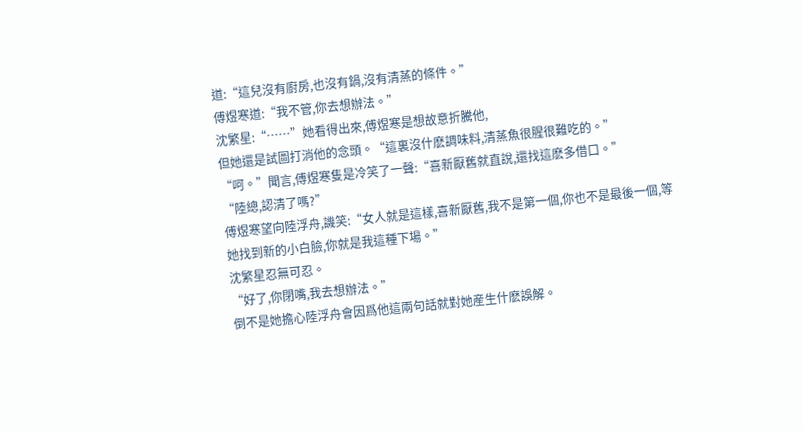道:“這兒沒有廚房,也沒有鍋,沒有清蒸的條件。”
傅煜寒道:“我不管,你去想辦法。”
沈繁星:“……”她看得出來,傅煜寒是想故意折騰他,
但她還是試圖打消他的念頭。“這裏沒什麽調味料,清蒸魚很腥很難吃的。”
“呵。”聞言,傅煜寒隻是冷笑了一聲:“喜新厭舊就直說,還找這麽多借口。”
“陸總,認清了嗎?”
傅煜寒望向陸浮舟,譏笑:“女人就是這樣,喜新厭舊,我不是第一個,你也不是最後一個,等她找到新的小白臉,你就是我這種下場。”
沈繁星忍無可忍。
“好了,你閉嘴,我去想辦法。”
倒不是她擔心陸浮舟會因爲他這兩句話就對她産生什麽誤解。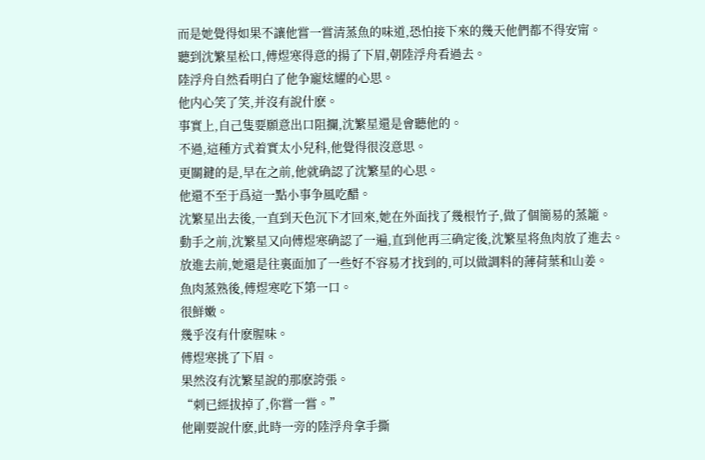而是她覺得如果不讓他嘗一嘗清蒸魚的味道,恐怕接下來的幾天他們都不得安甯。
聽到沈繁星松口,傅煜寒得意的揚了下眉,朝陸浮舟看過去。
陸浮舟自然看明白了他争寵炫耀的心思。
他内心笑了笑,并沒有說什麽。
事實上,自己隻要願意出口阻攔,沈繁星還是會聽他的。
不過,這種方式着實太小兒科,他覺得很沒意思。
更關鍵的是,早在之前,他就确認了沈繁星的心思。
他還不至于爲這一點小事争風吃醋。
沈繁星出去後,一直到天色沉下才回來,她在外面找了幾根竹子,做了個簡易的蒸籠。
動手之前,沈繁星又向傅煜寒确認了一遍,直到他再三确定後,沈繁星将魚肉放了進去。
放進去前,她還是往裏面加了一些好不容易才找到的,可以做調料的薄荷葉和山姜。
魚肉蒸熟後,傅煜寒吃下第一口。
很鮮嫩。
幾乎沒有什麽腥味。
傅煜寒挑了下眉。
果然沒有沈繁星說的那麽誇張。
“刺已經拔掉了,你嘗一嘗。”
他剛要說什麽,此時一旁的陸浮舟拿手撕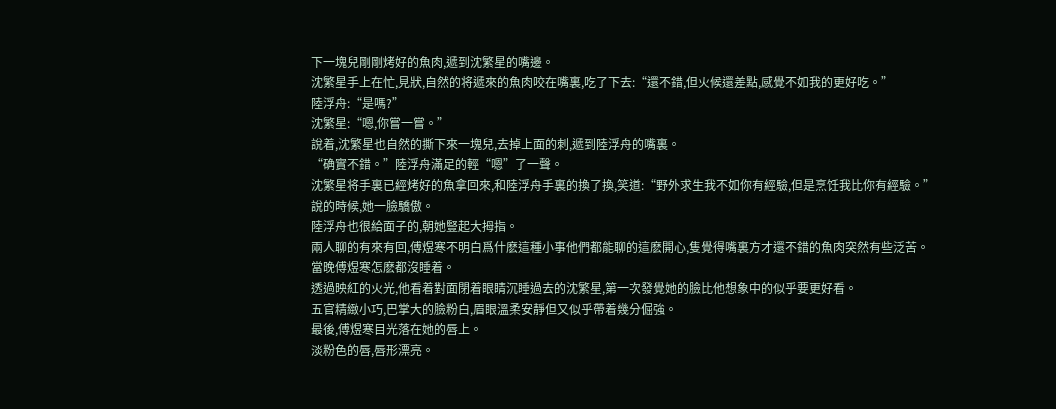下一塊兒剛剛烤好的魚肉,遞到沈繁星的嘴邊。
沈繁星手上在忙,見狀,自然的将遞來的魚肉咬在嘴裏,吃了下去:“還不錯,但火候還差點,感覺不如我的更好吃。”
陸浮舟:“是嗎?”
沈繁星:“嗯,你嘗一嘗。”
說着,沈繁星也自然的撕下來一塊兒,去掉上面的刺,遞到陸浮舟的嘴裏。
“确實不錯。”陸浮舟滿足的輕“嗯”了一聲。
沈繁星将手裏已經烤好的魚拿回來,和陸浮舟手裏的換了換,笑道:“野外求生我不如你有經驗,但是烹饪我比你有經驗。”
說的時候,她一臉驕傲。
陸浮舟也很給面子的,朝她豎起大拇指。
兩人聊的有來有回,傅煜寒不明白爲什麽這種小事他們都能聊的這麽開心,隻覺得嘴裏方才還不錯的魚肉突然有些泛苦。
當晚傅煜寒怎麽都沒睡着。
透過映紅的火光,他看着對面閉着眼睛沉睡過去的沈繁星,第一次發覺她的臉比他想象中的似乎要更好看。
五官精緻小巧,巴掌大的臉粉白,眉眼溫柔安靜但又似乎帶着幾分倔強。
最後,傅煜寒目光落在她的唇上。
淡粉色的唇,唇形漂亮。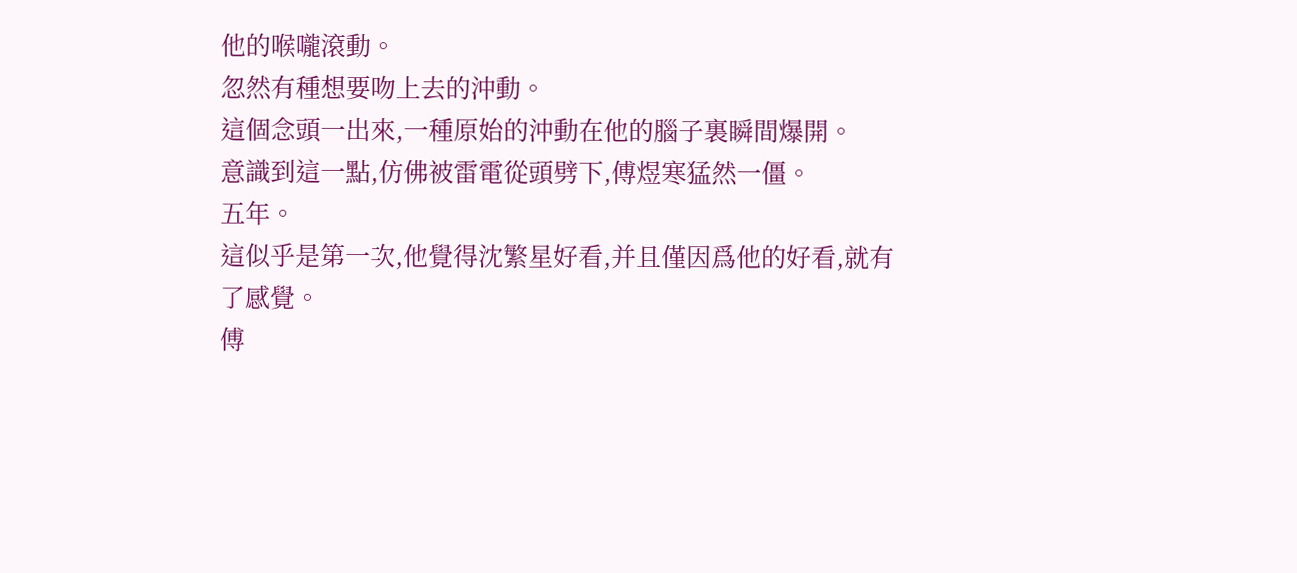他的喉嚨滾動。
忽然有種想要吻上去的沖動。
這個念頭一出來,一種原始的沖動在他的腦子裏瞬間爆開。
意識到這一點,仿佛被雷電從頭劈下,傅煜寒猛然一僵。
五年。
這似乎是第一次,他覺得沈繁星好看,并且僅因爲他的好看,就有了感覺。
傅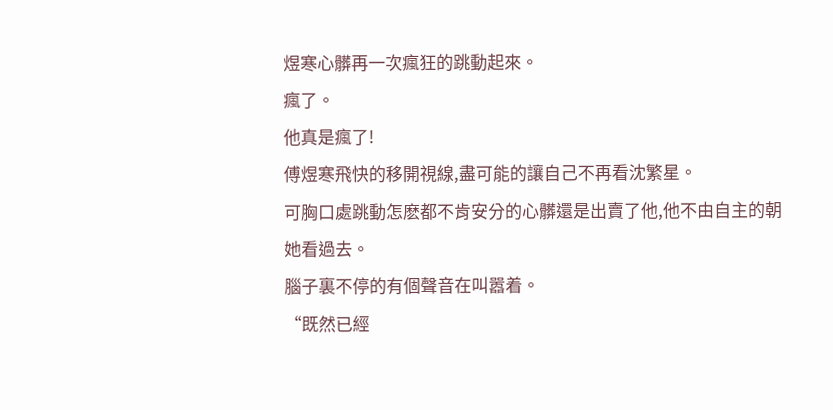煜寒心髒再一次瘋狂的跳動起來。
瘋了。
他真是瘋了!
傅煜寒飛快的移開視線,盡可能的讓自己不再看沈繁星。
可胸口處跳動怎麽都不肯安分的心髒還是出賣了他,他不由自主的朝她看過去。
腦子裏不停的有個聲音在叫嚣着。
“既然已經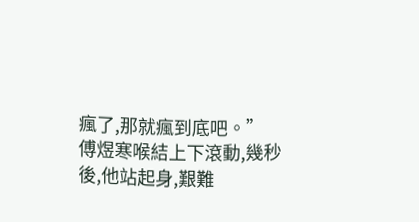瘋了,那就瘋到底吧。”
傅煜寒喉結上下滾動,幾秒後,他站起身,艱難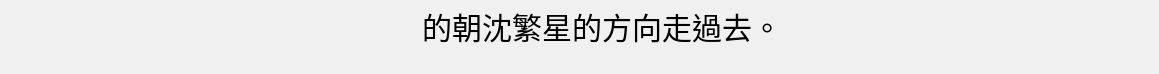的朝沈繁星的方向走過去。